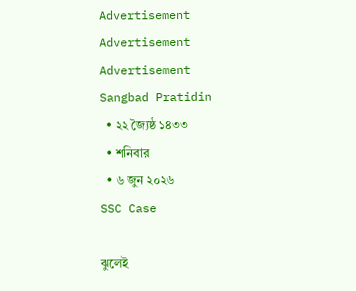Advertisement
Advertisement
Advertisement
Sangbad Pratidin
  • ২২ জ্যৈষ্ঠ ১৪৩৩
  • শনিবার
  • ৬ জুন ২০২৬
SSC Case

ঝুলেই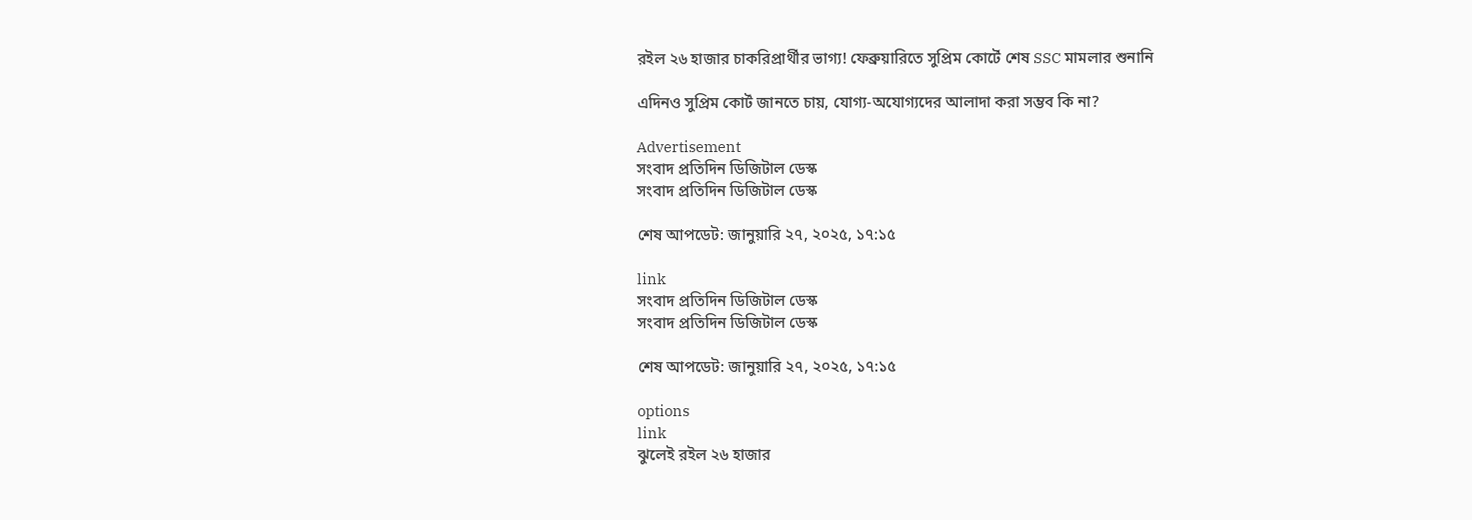রইল ২৬ হাজার চাকরিপ্রার্থীর ভাগ্য! ফেব্রুয়ারিতে সুপ্রিম কোর্টে শেষ SSC মামলার শুনানি

এদিনও সুপ্রিম কোর্ট জানতে চায়, যোগ্য-অযোগ্যদের আলাদা করা সম্ভব কি না?

Advertisement
সংবাদ প্রতিদিন ডিজিটাল ডেস্ক
সংবাদ প্রতিদিন ডিজিটাল ডেস্ক

শেষ আপডেট: জানুয়ারি ২৭, ২০২৫, ১৭:১৫

link
সংবাদ প্রতিদিন ডিজিটাল ডেস্ক
সংবাদ প্রতিদিন ডিজিটাল ডেস্ক

শেষ আপডেট: জানুয়ারি ২৭, ২০২৫, ১৭:১৫

options
link
ঝুলেই রইল ২৬ হাজার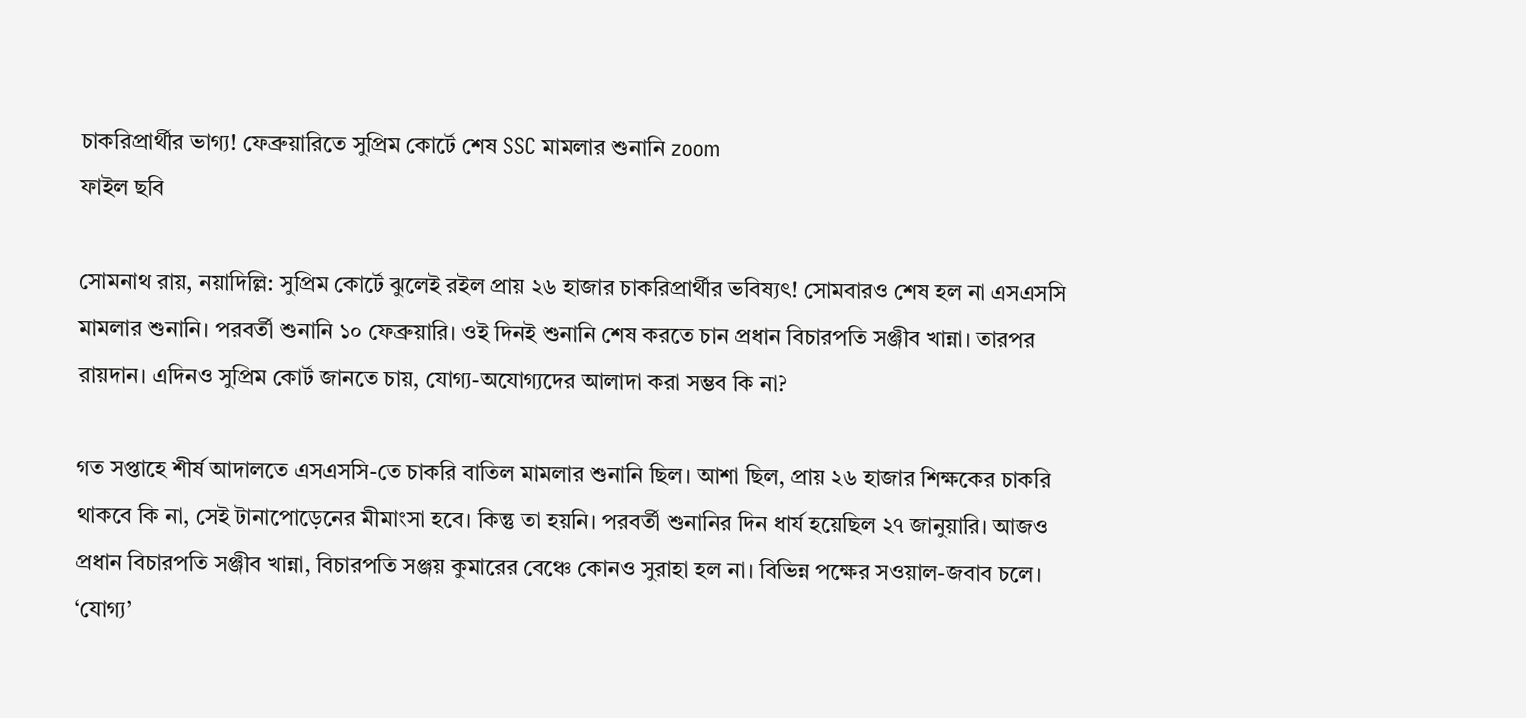চাকরিপ্রার্থীর ভাগ্য! ফেব্রুয়ারিতে সুপ্রিম কোর্টে শেষ SSC মামলার শুনানি zoom
ফাইল ছবি

সোমনাথ রায়, নয়াদিল্লি: সুপ্রিম কোর্টে ঝুলেই রইল প্রায় ২৬ হাজার চাকরিপ্রার্থীর ভবিষ্যৎ! সোমবারও শেষ হল না এসএসসি মামলার শুনানি। পরবর্তী শুনানি ১০ ফেব্রুয়ারি। ওই দিনই শুনানি শেষ করতে চান প্রধান বিচারপতি সঞ্জীব খান্না। তারপর রায়দান। এদিনও সুপ্রিম কোর্ট জানতে চায়, যোগ্য-অযোগ্যদের আলাদা করা সম্ভব কি না?

গত সপ্তাহে শীর্ষ আদালতে এসএসসি-তে চাকরি বাতিল মামলার শুনানি ছিল। আশা ছিল, প্রায় ২৬ হাজার শিক্ষকের চাকরি থাকবে কি না, সেই টানাপোড়েনের মীমাংসা হবে। কিন্তু তা হয়নি। পরবর্তী শুনানির দিন ধার্য হয়েছিল ২৭ জানুয়ারি। আজও প্রধান বিচারপতি সঞ্জীব খান্না, বিচারপতি সঞ্জয় কুমারের বেঞ্চে কোনও সুরাহা হল না। বিভিন্ন পক্ষের সওয়াল-জবাব চলে। ‘যোগ্য’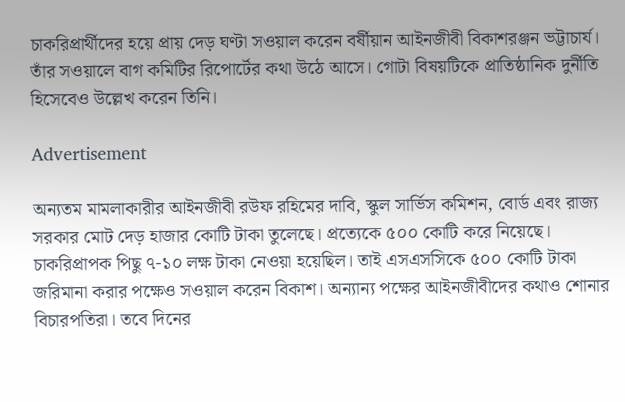চাকরিপ্রার্থীদের হয়ে প্রায় দেড় ঘণ্টা সওয়াল করেন বর্ষীয়ান আইনজীবী বিকাশরঞ্জন ভট্টাচার্য। তাঁর সওয়ালে বাগ কমিটির রিপোর্টের কথা উঠে আসে। গোটা বিষয়টিকে প্রাতিষ্ঠানিক দুর্নীতি হিসেবেও উল্লেখ করেন তিনি।

Advertisement

অন্যতম মামলাকারীর আইনজীবী রউফ রহিমের দাবি, স্কুল সার্ভিস কমিশন, বোর্ড এবং রাজ্য সরকার মোট দেড় হাজার কোটি টাকা তুলেছে। প্রত্যেকে ৫০০ কোটি করে নিয়েছে। চাকরিপ্রাপক পিছু ৭-১০ লক্ষ টাকা নেওয়া হয়েছিল। তাই এসএসসিকে ৫০০ কোটি টাকা জরিমানা করার পক্ষেও সওয়াল করেন বিকাশ। অন্যান্য পক্ষের আইনজীবীদের কথাও শোনার বিচারপতিরা। তবে দিনের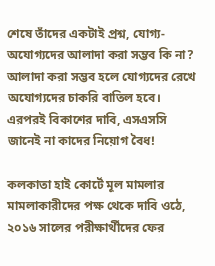শেষে তাঁদের একটাই প্রশ্ন, যোগ্য-অযোগ্যদের আলাদা করা সম্ভব কি না? আলাদা করা সম্ভব হলে যোগ্যদের রেখে অযোগ্যদের চাকরি বাতিল হবে। এরপরই বিকাশের দাবি, এসএসসি জানেই না কাদের নিয়োগ বৈধ!

কলকাতা হাই কোর্টে মূল মামলার মামলাকারীদের পক্ষ থেকে দাবি ওঠে, ২০১৬ সালের পরীক্ষার্থীদের ফের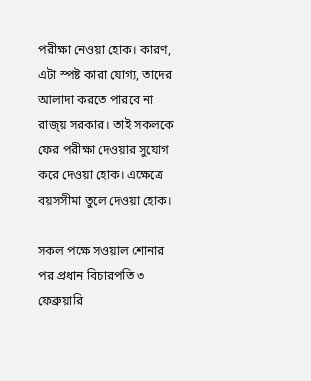পরীক্ষা নেওয়া হোক। কারণ, এটা স্পষ্ট কারা যোগ্য, তাদের আলাদা করতে পারবে না রাজ্য় সরকার। তাই সকলকে ফের পরীক্ষা দেওয়ার সুযোগ করে দেওয়া হোক। এক্ষেত্রে বয়সসীমা তুলে দেওয়া হোক।

সকল পক্ষে সওয়াল শোনার পর প্রধান বিচারপতি ৩ ফেব্রুয়ারি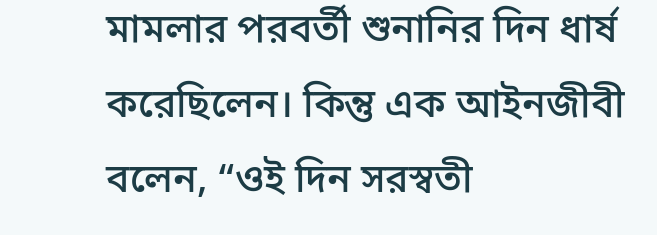মামলার পরবর্তী শুনানির দিন ধার্ষ করেছিলেন। কিন্তু এক আইনজীবী বলেন, “ওই দিন সরস্বতী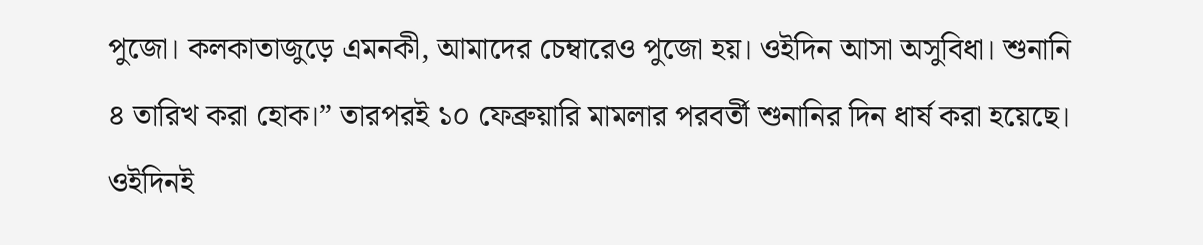পুজো। কলকাতাজুড়ে এমনকী, আমাদের চেম্বারেও পুজো হয়। ওইদিন আসা অসুবিধা। শুনানি ৪ তারিখ করা হোক।” তারপরই ১০ ফেব্রুয়ারি মামলার পরবর্তী শুনানির দিন ধার্ষ করা হয়েছে। ওইদিনই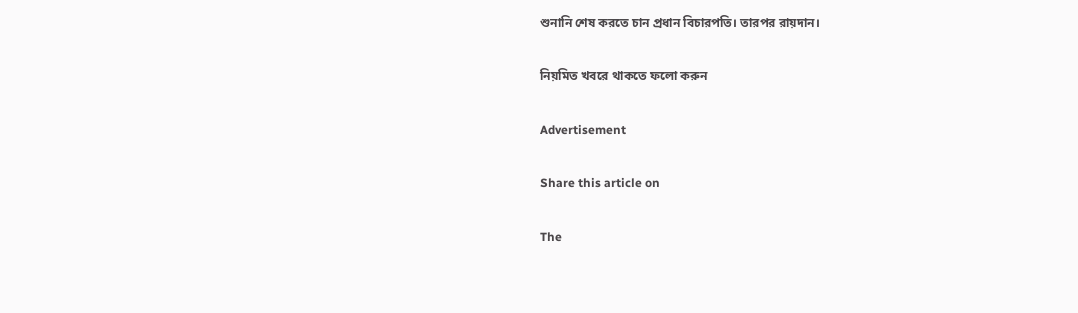শুনানি শেষ করতে চান প্রধান বিচারপতি। তারপর রায়দান।

নিয়মিত খবরে থাকতে ফলো করুন

Advertisement

Share this article on

The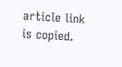article link is copied.